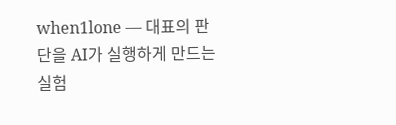when1lone — 대표의 판단을 AI가 실행하게 만드는 실험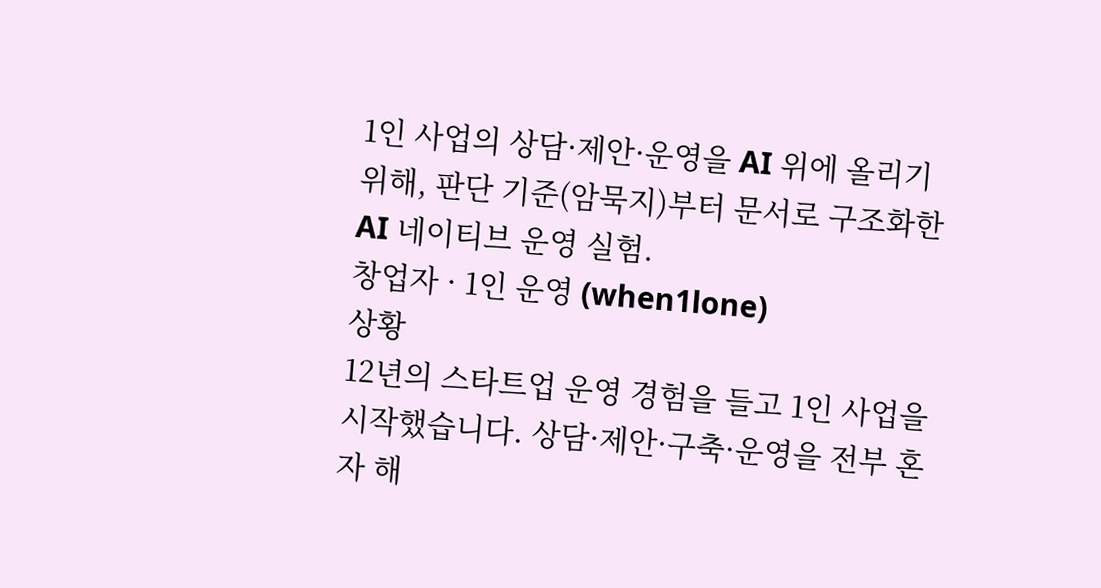1인 사업의 상담·제안·운영을 AI 위에 올리기 위해, 판단 기준(암묵지)부터 문서로 구조화한 AI 네이티브 운영 실험.
창업자 · 1인 운영 (when1lone)
상황
12년의 스타트업 운영 경험을 들고 1인 사업을 시작했습니다. 상담·제안·구축·운영을 전부 혼자 해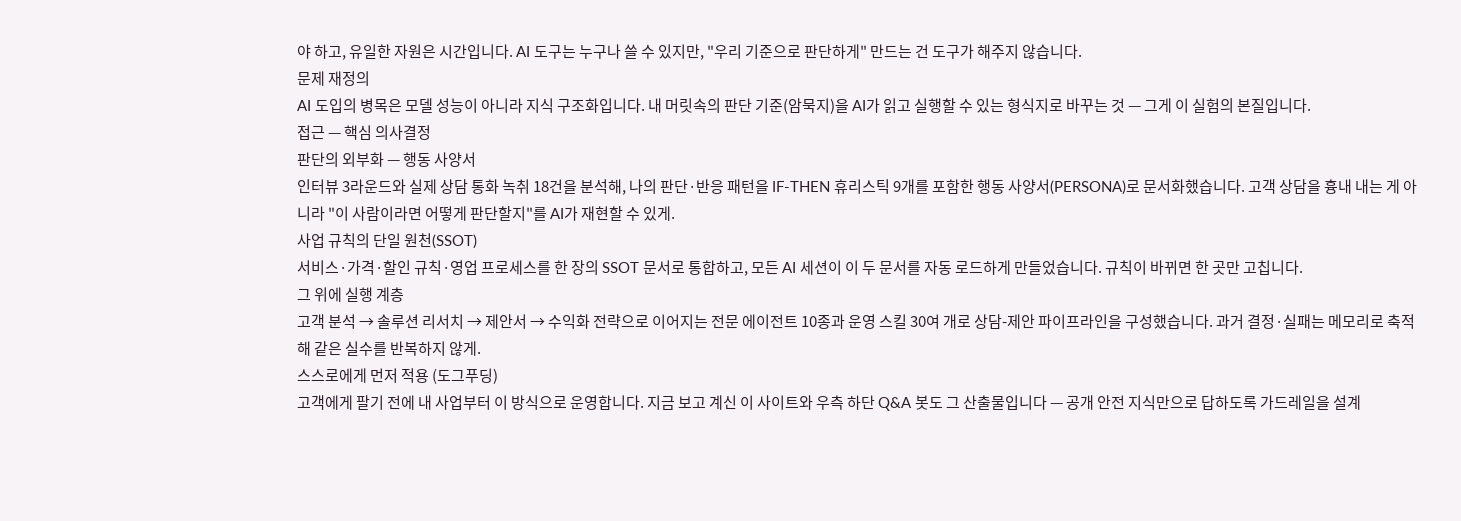야 하고, 유일한 자원은 시간입니다. AI 도구는 누구나 쓸 수 있지만, "우리 기준으로 판단하게" 만드는 건 도구가 해주지 않습니다.
문제 재정의
AI 도입의 병목은 모델 성능이 아니라 지식 구조화입니다. 내 머릿속의 판단 기준(암묵지)을 AI가 읽고 실행할 수 있는 형식지로 바꾸는 것 — 그게 이 실험의 본질입니다.
접근 — 핵심 의사결정
판단의 외부화 — 행동 사양서
인터뷰 3라운드와 실제 상담 통화 녹취 18건을 분석해, 나의 판단·반응 패턴을 IF-THEN 휴리스틱 9개를 포함한 행동 사양서(PERSONA)로 문서화했습니다. 고객 상담을 흉내 내는 게 아니라 "이 사람이라면 어떻게 판단할지"를 AI가 재현할 수 있게.
사업 규칙의 단일 원천(SSOT)
서비스·가격·할인 규칙·영업 프로세스를 한 장의 SSOT 문서로 통합하고, 모든 AI 세션이 이 두 문서를 자동 로드하게 만들었습니다. 규칙이 바뀌면 한 곳만 고칩니다.
그 위에 실행 계층
고객 분석 → 솔루션 리서치 → 제안서 → 수익화 전략으로 이어지는 전문 에이전트 10종과 운영 스킬 30여 개로 상담-제안 파이프라인을 구성했습니다. 과거 결정·실패는 메모리로 축적해 같은 실수를 반복하지 않게.
스스로에게 먼저 적용 (도그푸딩)
고객에게 팔기 전에 내 사업부터 이 방식으로 운영합니다. 지금 보고 계신 이 사이트와 우측 하단 Q&A 봇도 그 산출물입니다 — 공개 안전 지식만으로 답하도록 가드레일을 설계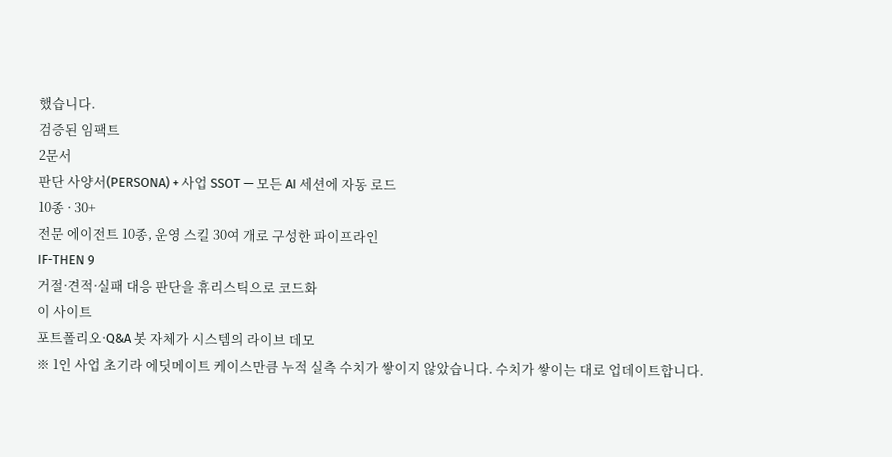했습니다.
검증된 임팩트
2문서
판단 사양서(PERSONA) + 사업 SSOT — 모든 AI 세션에 자동 로드
10종 · 30+
전문 에이전트 10종, 운영 스킬 30여 개로 구성한 파이프라인
IF-THEN 9
거절·견적·실패 대응 판단을 휴리스틱으로 코드화
이 사이트
포트폴리오·Q&A 봇 자체가 시스템의 라이브 데모
※ 1인 사업 초기라 에딧메이트 케이스만큼 누적 실측 수치가 쌓이지 않았습니다. 수치가 쌓이는 대로 업데이트합니다.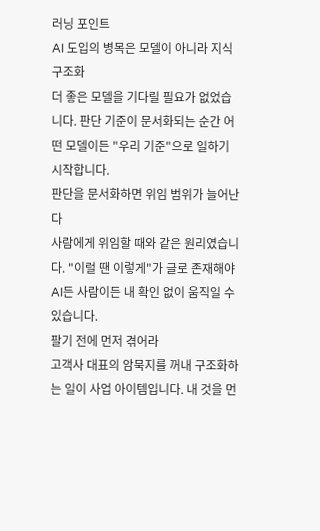러닝 포인트
AI 도입의 병목은 모델이 아니라 지식 구조화
더 좋은 모델을 기다릴 필요가 없었습니다. 판단 기준이 문서화되는 순간 어떤 모델이든 "우리 기준"으로 일하기 시작합니다.
판단을 문서화하면 위임 범위가 늘어난다
사람에게 위임할 때와 같은 원리였습니다. "이럴 땐 이렇게"가 글로 존재해야 AI든 사람이든 내 확인 없이 움직일 수 있습니다.
팔기 전에 먼저 겪어라
고객사 대표의 암묵지를 꺼내 구조화하는 일이 사업 아이템입니다. 내 것을 먼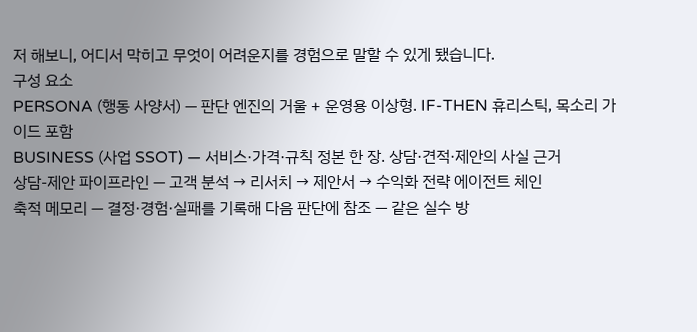저 해보니, 어디서 막히고 무엇이 어려운지를 경험으로 말할 수 있게 됐습니다.
구성 요소
PERSONA (행동 사양서) — 판단 엔진의 거울 + 운영용 이상형. IF-THEN 휴리스틱, 목소리 가이드 포함
BUSINESS (사업 SSOT) — 서비스·가격·규칙 정본 한 장. 상담·견적·제안의 사실 근거
상담-제안 파이프라인 — 고객 분석 → 리서치 → 제안서 → 수익화 전략 에이전트 체인
축적 메모리 — 결정·경험·실패를 기록해 다음 판단에 참조 — 같은 실수 방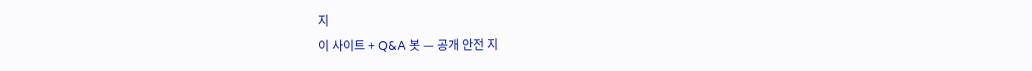지
이 사이트 + Q&A 봇 — 공개 안전 지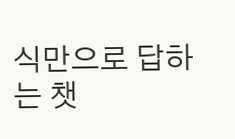식만으로 답하는 챗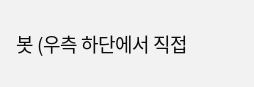봇 (우측 하단에서 직접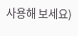사용해 보세요)